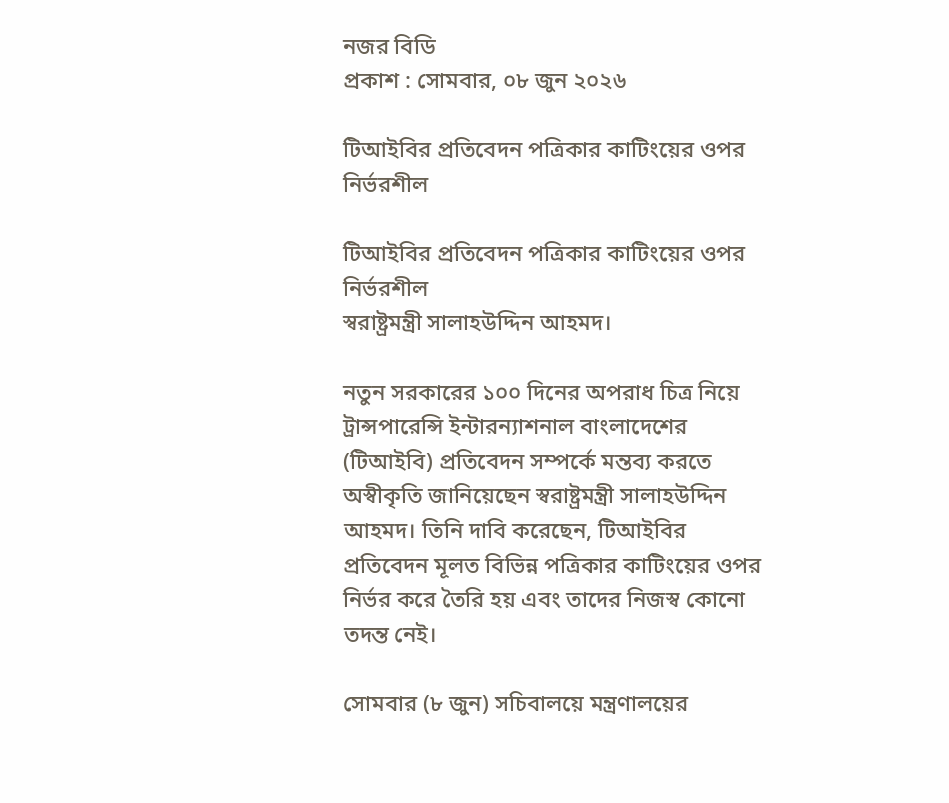নজর বিডি
প্রকাশ : সোমবার, ০৮ জুন ২০২৬

টিআইবির প্রতিবেদন পত্রিকার কাটিংয়ের ওপর নির্ভরশীল

টিআইবির প্রতিবেদন পত্রিকার কাটিংয়ের ওপর নির্ভরশীল
স্বরাষ্ট্রমন্ত্রী সালাহউদ্দিন আহমদ।

নতুন সরকারের ১০০ দিনের অপরাধ চিত্র নিয়ে ট্রান্সপারেন্সি ইন্টারন্যাশনাল বাংলাদেশের (টিআইবি) প্রতিবেদন সম্পর্কে মন্তব্য করতে অস্বীকৃতি জানিয়েছেন স্বরাষ্ট্রমন্ত্রী সালাহউদ্দিন আহমদ। তিনি দাবি করেছেন, টিআইবির প্রতিবেদন মূলত বিভিন্ন পত্রিকার কাটিংয়ের ওপর নির্ভর করে তৈরি হয় এবং তাদের নিজস্ব কোনো তদন্ত নেই।

সোমবার (৮ জুন) সচিবালয়ে মন্ত্রণালয়ের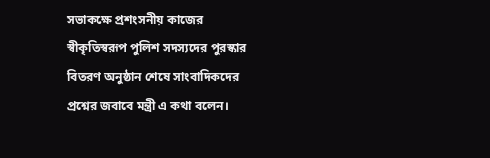সভাকক্ষে প্রশংসনীয় কাজের স্বীকৃতিস্বরূপ পুলিশ সদস্যদের পুরস্কার বিতরণ অনুষ্ঠান শেষে সাংবাদিকদের প্রশ্নের জবাবে মন্ত্রী এ কথা বলেন।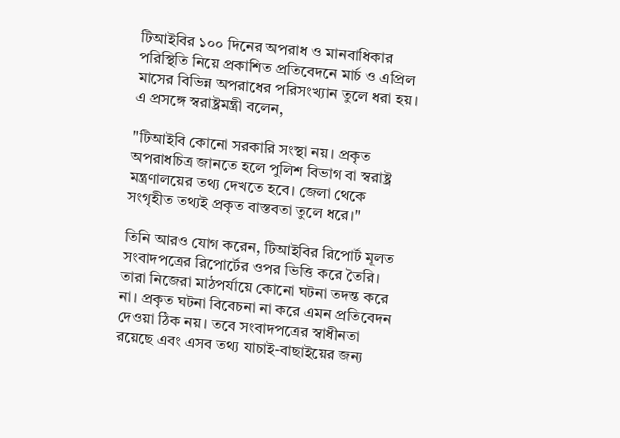টিআইবির ১০০ দিনের অপরাধ ও মানবাধিকার পরিস্থিতি নিয়ে প্রকাশিত প্রতিবেদনে মার্চ ও এপ্রিল মাসের বিভিন্ন অপরাধের পরিসংখ্যান তুলে ধরা হয়। এ প্রসঙ্গে স্বরাষ্ট্রমন্ত্রী বলেন,

"টিআইবি কোনো সরকারি সংস্থা নয়। প্রকৃত অপরাধচিত্র জানতে হলে পুলিশ বিভাগ বা স্বরাষ্ট্র মন্ত্রণালয়ের তথ্য দেখতে হবে। জেলা থেকে সংগৃহীত তথ্যই প্রকৃত বাস্তবতা তুলে ধরে।"

তিনি আরও যোগ করেন, টিআইবির রিপোর্ট মূলত সংবাদপত্রের রিপোর্টের ওপর ভিত্তি করে তৈরি। তারা নিজেরা মাঠপর্যায়ে কোনো ঘটনা তদন্ত করে না। প্রকৃত ঘটনা বিবেচনা না করে এমন প্রতিবেদন দেওয়া ঠিক নয়। তবে সংবাদপত্রের স্বাধীনতা রয়েছে এবং এসব তথ্য যাচাই-বাছাইয়ের জন্য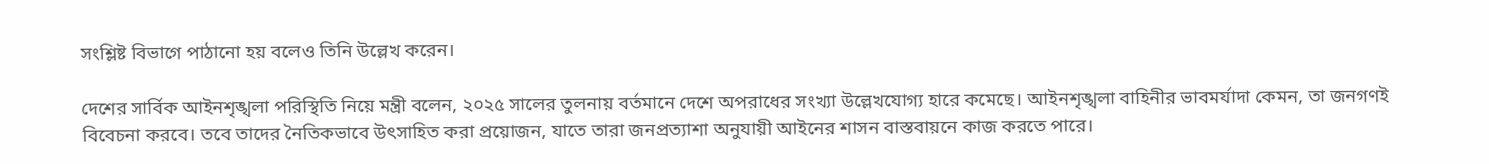সংশ্লিষ্ট বিভাগে পাঠানো হয় বলেও তিনি উল্লেখ করেন।

দেশের সার্বিক আইনশৃঙ্খলা পরিস্থিতি নিয়ে মন্ত্রী বলেন, ২০২৫ সালের তুলনায় বর্তমানে দেশে অপরাধের সংখ্যা উল্লেখযোগ্য হারে কমেছে। আইনশৃঙ্খলা বাহিনীর ভাবমর্যাদা কেমন, তা জনগণই বিবেচনা করবে। তবে তাদের নৈতিকভাবে উৎসাহিত করা প্রয়োজন, যাতে তারা জনপ্রত্যাশা অনুযায়ী আইনের শাসন বাস্তবায়নে কাজ করতে পারে।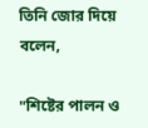তিনি জোর দিয়ে বলেন,

"শিষ্টের পালন ও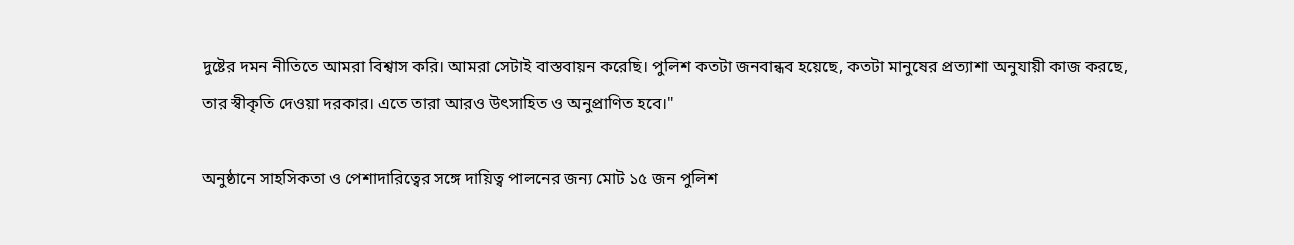দুষ্টের দমন নীতিতে আমরা বিশ্বাস করি। আমরা সেটাই বাস্তবায়ন করেছি। পুলিশ কতটা জনবান্ধব হয়েছে, কতটা মানুষের প্রত্যাশা অনুযায়ী কাজ করছে, তার স্বীকৃতি দেওয়া দরকার। এতে তারা আরও উৎসাহিত ও অনুপ্রাণিত হবে।"

অনুষ্ঠানে সাহসিকতা ও পেশাদারিত্বের সঙ্গে দায়িত্ব পালনের জন্য মোট ১৫ জন পুলিশ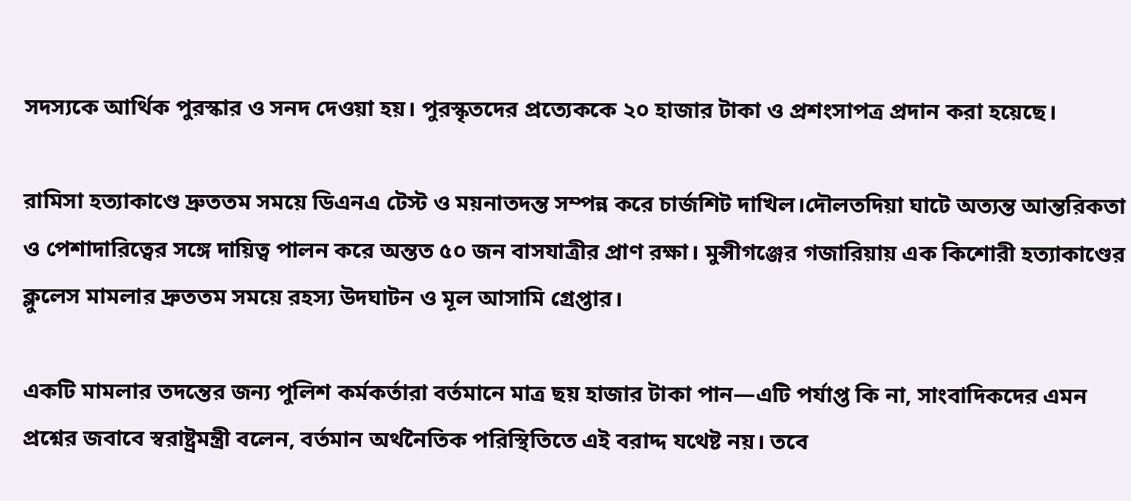সদস্যকে আর্থিক পুরস্কার ও সনদ দেওয়া হয়। পুরস্কৃতদের প্রত্যেককে ২০ হাজার টাকা ও প্রশংসাপত্র প্রদান করা হয়েছে।

রামিসা হত্যাকাণ্ডে দ্রুততম সময়ে ডিএনএ টেস্ট ও ময়নাতদন্ত সম্পন্ন করে চার্জশিট দাখিল।দৌলতদিয়া ঘাটে অত্যন্ত আন্তরিকতা ও পেশাদারিত্বের সঙ্গে দায়িত্ব পালন করে অন্তত ৫০ জন বাসযাত্রীর প্রাণ রক্ষা। মুন্সীগঞ্জের গজারিয়ায় এক কিশোরী হত্যাকাণ্ডের ক্লুলেস মামলার দ্রুততম সময়ে রহস্য উদঘাটন ও মূল আসামি গ্রেপ্তার।

একটি মামলার তদন্তের জন্য পুলিশ কর্মকর্তারা বর্তমানে মাত্র ছয় হাজার টাকা পান—এটি পর্যাপ্ত কি না, সাংবাদিকদের এমন প্রশ্নের জবাবে স্বরাষ্ট্রমন্ত্রী বলেন, বর্তমান অর্থনৈতিক পরিস্থিতিতে এই বরাদ্দ যথেষ্ট নয়। তবে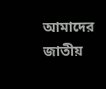আমাদের জাতীয়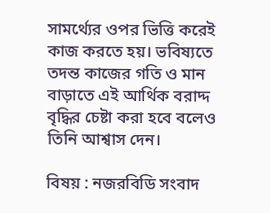সামর্থ্যের ওপর ভিত্তি করেই কাজ করতে হয়। ভবিষ্যতে তদন্ত কাজের গতি ও মান বাড়াতে এই আর্থিক বরাদ্দ বৃদ্ধির চেষ্টা করা হবে বলেও তিনি আশ্বাস দেন।

বিষয় : নজরবিডি সংবাদ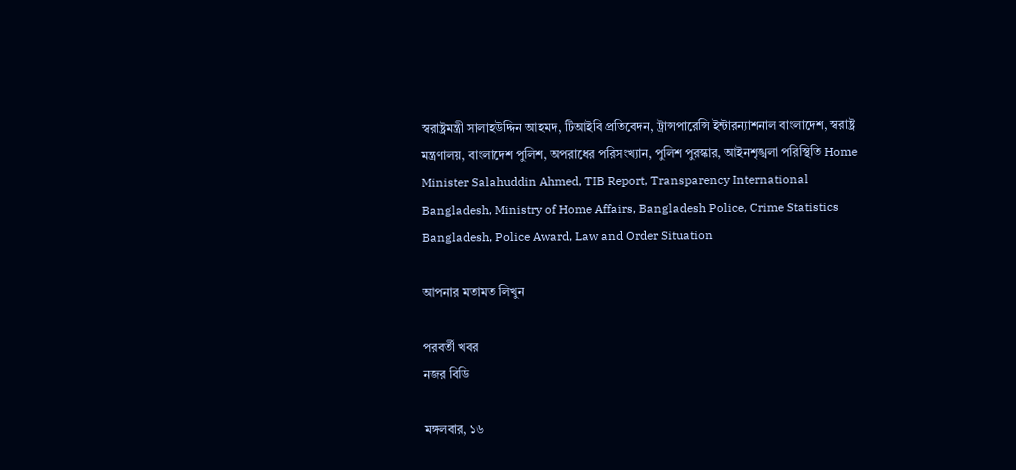স্বরাষ্ট্রমন্ত্রী সালাহউদ্দিন আহমদ, টিআইবি প্রতিবেদন, ট্রান্সপারেন্সি ইন্টারন্যাশনাল বাংলাদেশ, স্বরাষ্ট্র মন্ত্রণালয়, বাংলাদেশ পুলিশ, অপরাধের পরিসংখ্যান, পুলিশ পুরস্কার, আইনশৃঙ্খলা পরিস্থিতি Home Minister Salahuddin Ahmed, TIB Report, Transparency International Bangladesh, Ministry of Home Affairs, Bangladesh Police, Crime Statistics Bangladesh, Police Award, Law and Order Situation

আপনার মতামত লিখুন

পরবর্তী খবর
নজর বিডি

মঙ্গলবার, ১৬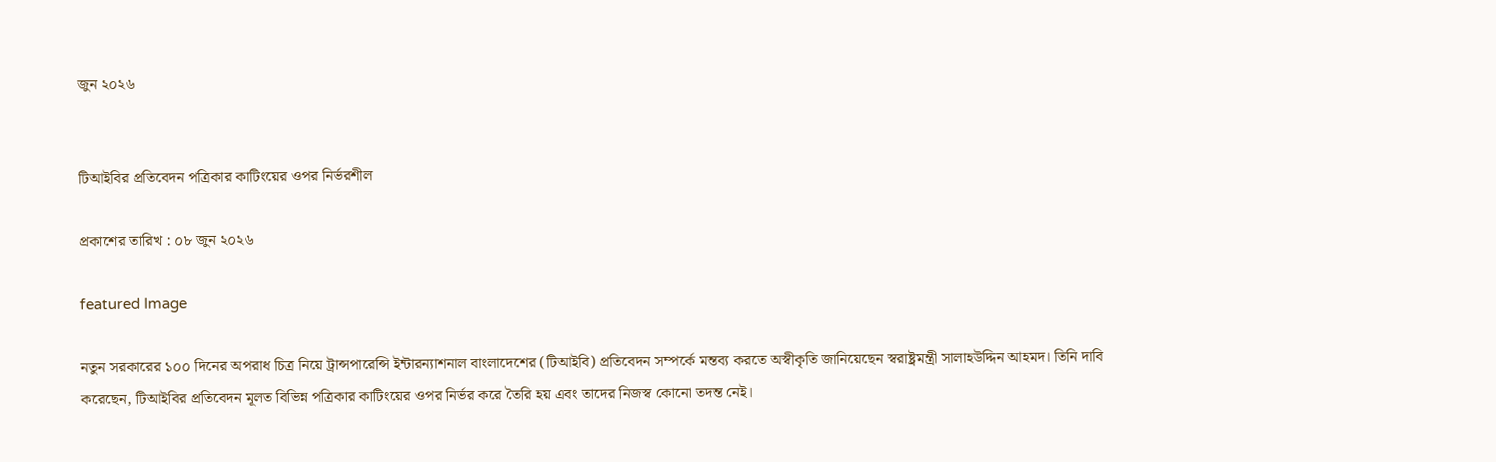জুন ২০২৬


টিআইবির প্রতিবেদন পত্রিকার কাটিংয়ের ওপর নির্ভরশীল

প্রকাশের তারিখ : ০৮ জুন ২০২৬

featured Image

নতুন সরকারের ১০০ দিনের অপরাধ চিত্র নিয়ে ট্রান্সপারেন্সি ইন্টারন্যাশনাল বাংলাদেশের (টিআইবি) প্রতিবেদন সম্পর্কে মন্তব্য করতে অস্বীকৃতি জানিয়েছেন স্বরাষ্ট্রমন্ত্রী সালাহউদ্দিন আহমদ। তিনি দাবি করেছেন, টিআইবির প্রতিবেদন মূলত বিভিন্ন পত্রিকার কাটিংয়ের ওপর নির্ভর করে তৈরি হয় এবং তাদের নিজস্ব কোনো তদন্ত নেই।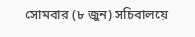সোমবার (৮ জুন) সচিবালয়ে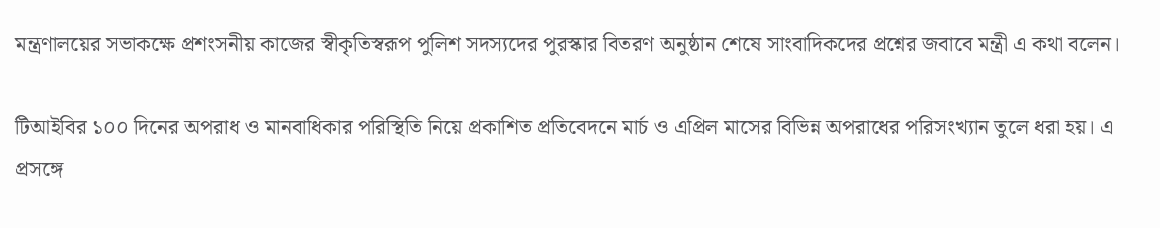মন্ত্রণালয়ের সভাকক্ষে প্রশংসনীয় কাজের স্বীকৃতিস্বরূপ পুলিশ সদস্যদের পুরস্কার বিতরণ অনুষ্ঠান শেষে সাংবাদিকদের প্রশ্নের জবাবে মন্ত্রী এ কথা বলেন।

টিআইবির ১০০ দিনের অপরাধ ও মানবাধিকার পরিস্থিতি নিয়ে প্রকাশিত প্রতিবেদনে মার্চ ও এপ্রিল মাসের বিভিন্ন অপরাধের পরিসংখ্যান তুলে ধরা হয়। এ প্রসঙ্গে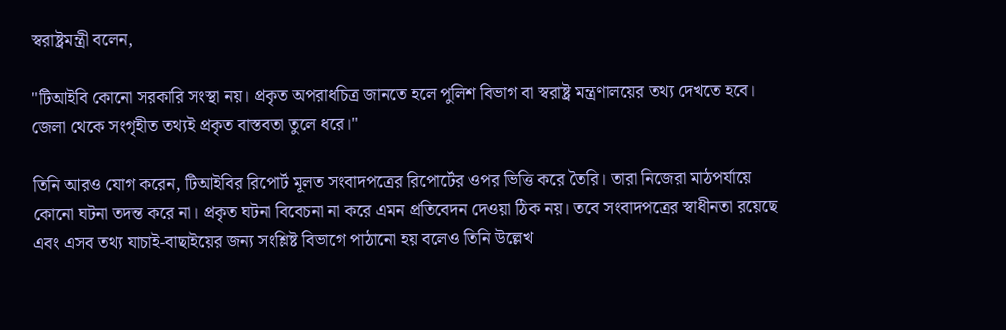স্বরাষ্ট্রমন্ত্রী বলেন,

"টিআইবি কোনো সরকারি সংস্থা নয়। প্রকৃত অপরাধচিত্র জানতে হলে পুলিশ বিভাগ বা স্বরাষ্ট্র মন্ত্রণালয়ের তথ্য দেখতে হবে। জেলা থেকে সংগৃহীত তথ্যই প্রকৃত বাস্তবতা তুলে ধরে।"

তিনি আরও যোগ করেন, টিআইবির রিপোর্ট মূলত সংবাদপত্রের রিপোর্টের ওপর ভিত্তি করে তৈরি। তারা নিজেরা মাঠপর্যায়ে কোনো ঘটনা তদন্ত করে না। প্রকৃত ঘটনা বিবেচনা না করে এমন প্রতিবেদন দেওয়া ঠিক নয়। তবে সংবাদপত্রের স্বাধীনতা রয়েছে এবং এসব তথ্য যাচাই-বাছাইয়ের জন্য সংশ্লিষ্ট বিভাগে পাঠানো হয় বলেও তিনি উল্লেখ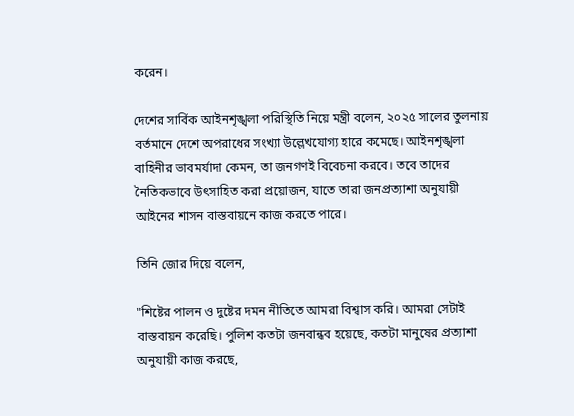করেন।

দেশের সার্বিক আইনশৃঙ্খলা পরিস্থিতি নিয়ে মন্ত্রী বলেন, ২০২৫ সালের তুলনায় বর্তমানে দেশে অপরাধের সংখ্যা উল্লেখযোগ্য হারে কমেছে। আইনশৃঙ্খলা বাহিনীর ভাবমর্যাদা কেমন, তা জনগণই বিবেচনা করবে। তবে তাদের নৈতিকভাবে উৎসাহিত করা প্রয়োজন, যাতে তারা জনপ্রত্যাশা অনুযায়ী আইনের শাসন বাস্তবায়নে কাজ করতে পারে।

তিনি জোর দিয়ে বলেন,

"শিষ্টের পালন ও দুষ্টের দমন নীতিতে আমরা বিশ্বাস করি। আমরা সেটাই বাস্তবায়ন করেছি। পুলিশ কতটা জনবান্ধব হয়েছে, কতটা মানুষের প্রত্যাশা অনুযায়ী কাজ করছে,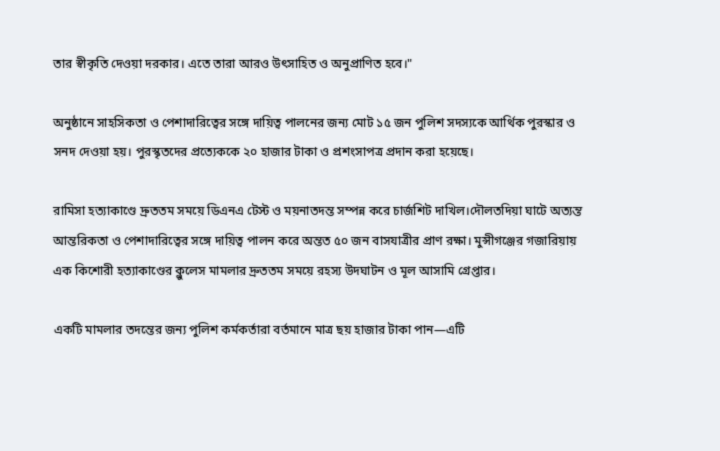তার স্বীকৃতি দেওয়া দরকার। এতে তারা আরও উৎসাহিত ও অনুপ্রাণিত হবে।"

অনুষ্ঠানে সাহসিকতা ও পেশাদারিত্বের সঙ্গে দায়িত্ব পালনের জন্য মোট ১৫ জন পুলিশ সদস্যকে আর্থিক পুরস্কার ও সনদ দেওয়া হয়। পুরস্কৃতদের প্রত্যেককে ২০ হাজার টাকা ও প্রশংসাপত্র প্রদান করা হয়েছে।

রামিসা হত্যাকাণ্ডে দ্রুততম সময়ে ডিএনএ টেস্ট ও ময়নাতদন্ত সম্পন্ন করে চার্জশিট দাখিল।দৌলতদিয়া ঘাটে অত্যন্ত আন্তরিকতা ও পেশাদারিত্বের সঙ্গে দায়িত্ব পালন করে অন্তত ৫০ জন বাসযাত্রীর প্রাণ রক্ষা। মুন্সীগঞ্জের গজারিয়ায় এক কিশোরী হত্যাকাণ্ডের ক্লুলেস মামলার দ্রুততম সময়ে রহস্য উদঘাটন ও মূল আসামি গ্রেপ্তার।

একটি মামলার তদন্তের জন্য পুলিশ কর্মকর্তারা বর্তমানে মাত্র ছয় হাজার টাকা পান—এটি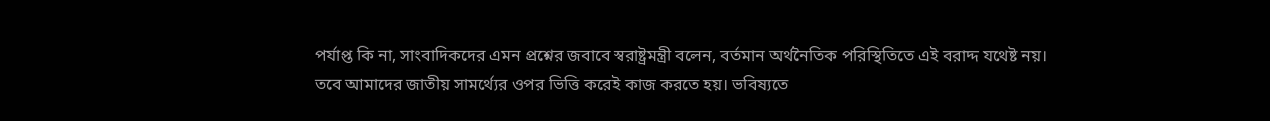পর্যাপ্ত কি না, সাংবাদিকদের এমন প্রশ্নের জবাবে স্বরাষ্ট্রমন্ত্রী বলেন, বর্তমান অর্থনৈতিক পরিস্থিতিতে এই বরাদ্দ যথেষ্ট নয়। তবে আমাদের জাতীয় সামর্থ্যের ওপর ভিত্তি করেই কাজ করতে হয়। ভবিষ্যতে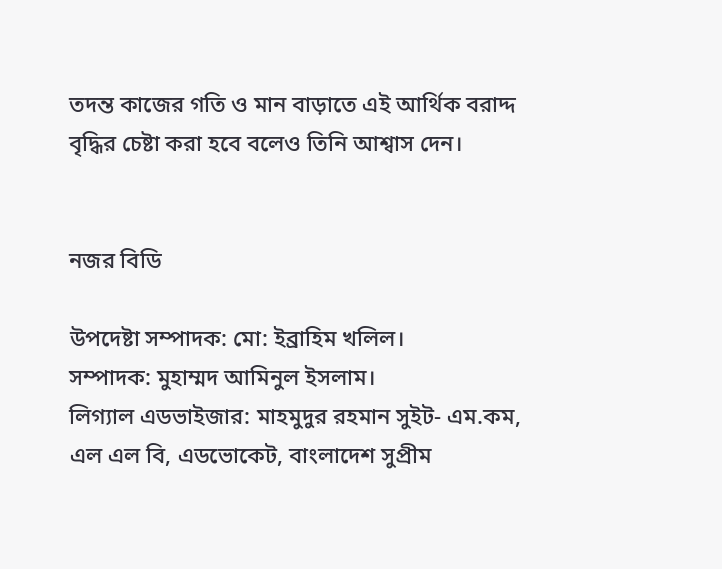তদন্ত কাজের গতি ও মান বাড়াতে এই আর্থিক বরাদ্দ বৃদ্ধির চেষ্টা করা হবে বলেও তিনি আশ্বাস দেন।


নজর বিডি

উপদেষ্টা সম্পাদক: মো: ইব্রাহিম খলিল।
সম্পাদক: মুহাম্মদ আমিনুল ইসলাম।
লিগ্যাল এডভাইজার: মাহমুদুর রহমান সুইট- এম.কম, এল এল বি, এডভোকেট, বাংলাদেশ সুপ্রীম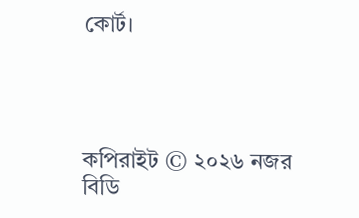কোর্ট।




কপিরাইট © ২০২৬ নজর বিডি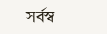সর্বস্ব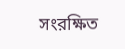সংরক্ষিত